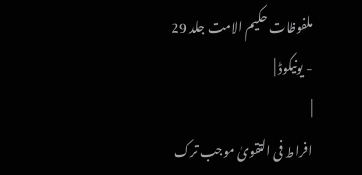ملفوظات حکیم الامت جلد 29 - یونیکوڈ |
|
افراط فی التقویٰ موجب ترک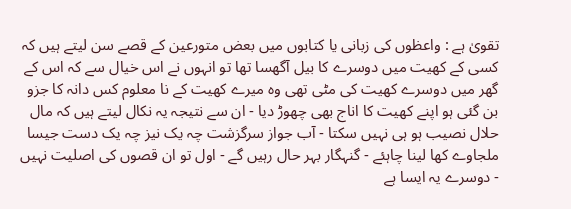تقویٰ ہے : واعظوں کی زبانی یا کتابوں میں بعض متورعین کے قصے سن لیتے ہیں کہ کسی کے کھیت میں دوسرے کا بیل آگھسا تھا تو انہوں نے اس خیال سے کہ اس کے گھر میں دوسرے کھیت کی مٹی تھی وہ میرے کھیت کے نا معلوم کس دانہ کا جزو بن گئی ہو اپنے کھیت کا اناج بھی چھوڑ دیا - ان سے نتیجہ یہ نکال لیتے ہیں کہ مال حلال نصیب ہو ہی نہیں سکتا - آب جواز سرگزشت چہ یک نیز چہ یک دست جیسا ملجاوے کھا لینا چاہئے - گنہگار بہر حال رہیں گے - اول تو ان قصوں کی اصلیت نہیں - دوسرے یہ ایسا ہے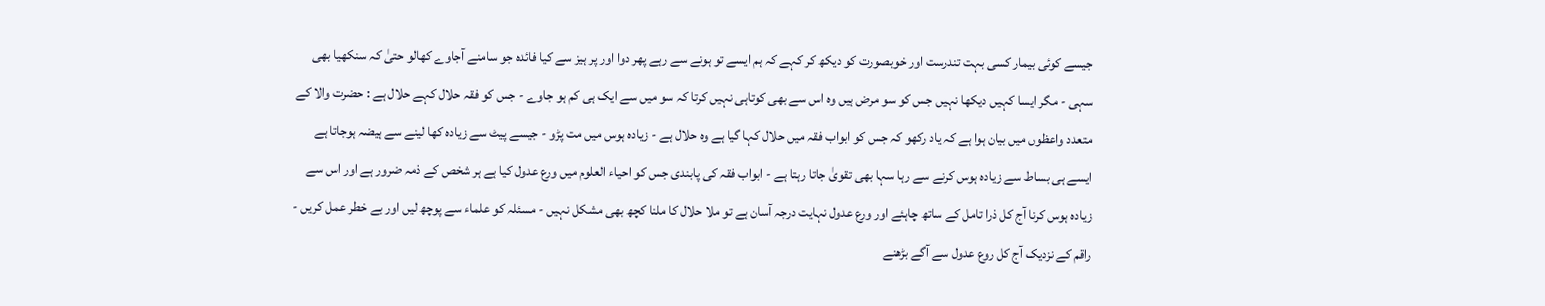جیسے کوئی بیمار کسی بہت تندرست اور خوبصورت کو دیکھ کر کہے کہ ہم ایسے تو ہونے سے رہے پھر دوا اور پر ہیز سے کیا فائدہ جو سامنے آجاوے کھالو حتیٰ کہ سنکھیا بھی سہی - مگر ایسا کہیں دیکھا نہیں جس کو سو مرض ہیں وہ اس سے بھی کوتاہی نہیں کرتا کہ سو میں سے ایک ہی کم ہو جاوے - جس کو فقہ حلال کہے حلال ہے : حضرت والا کے متعدد واعظوں میں بیان ہوا ہے کہ یاد رکھو کہ جس کو ابواب فقہ میں حلال کہا گیا ہے وہ حلال ہے - زیادہ ہوس میں مت پڑو - جیسے پیٹ سے زیادہ کھا لینے سے ہیضہ ہوجاتا ہے ایسے ہی بساط سے زیادہ ہوس کرنے سے رہا سہا بھی تقویٰ جاتا رہتا ہے - ابواب فقہ کی پابندی جس کو احیاء العلوم میں ورع عدول کیا ہے ہر شخص کے ذمہ ضرور ہے اور اس سے زیادہ ہوس کرنا آج کل ذرا تامل کے ساتھ چاہئے اور ورع عدول نہایت درجہ آسان ہے تو ملا حلال کا ملنا کچھ بھی مشکل نہیں - مسئلہ کو علماء سے پوچھ لیں اور بے خطر عمل کریں - راقم کے نزدیک آج کل روع عدول سے آگے بڑھنے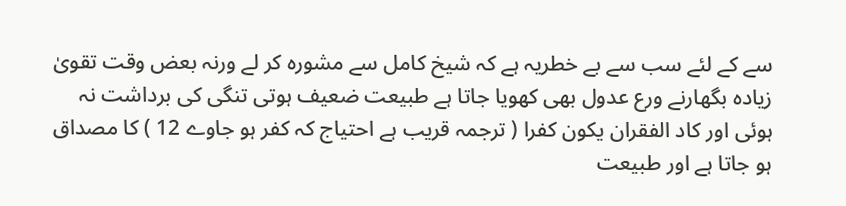سے کے لئے سب سے بے خطریہ ہے کہ شیخ کامل سے مشورہ کر لے ورنہ بعض وقت تقویٰ زیادہ بگھارنے ورع عدول بھی کھویا جاتا ہے طبیعت ضعیف ہوتی تنگی کی برداشت نہ ہوئی اور کاد الفقران یکون کفرا ( ترجمہ قریب ہے احتیاج کہ کفر ہو جاوے 12 ) کا مصداق ہو جاتا ہے اور طبیعت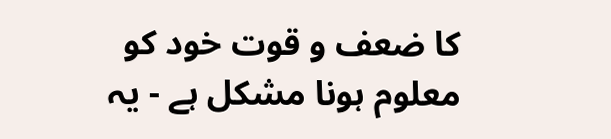کا ضعف و قوت خود کو معلوم ہونا مشکل ہے - یہ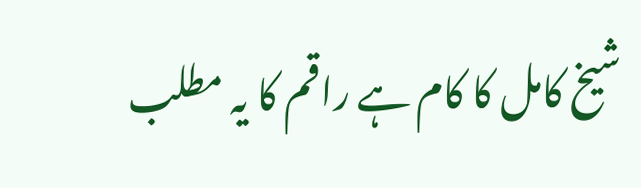شیخ کامل کا کام ہے راقم کا یہ مطلب